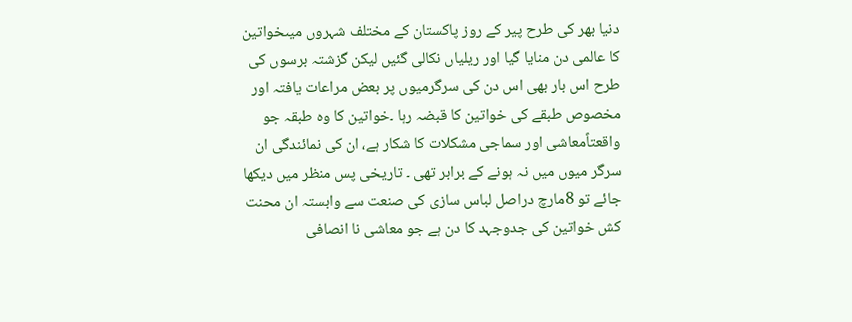دنیا بھر کی طرح پیر کے روز پاکستان کے مختلف شہروں میںخواتین کا عالمی دن منایا گیا اور ریلیاں نکالی گئیں لیکن گزشتہ برسوں کی طرح اس بار بھی اس دن کی سرگرمیوں پر بعض مراعات یافتہ اور مخصوص طبقے کی خواتین کا قبضہ رہا ۔خواتین کا وہ طبقہ جو واقعتاًمعاشی اور سماجی مشکلات کا شکار ہے، ان کی نمائندگی ان سرگر میوں میں نہ ہونے کے برابر تھی ۔ تاریخی پس منظر میں دیکھا جائے تو 8مارچ دراصل لباس سازی کی صنعت سے وابستہ ان محنت کش خواتین کی جدوجہد کا دن ہے جو معاشی نا انصافی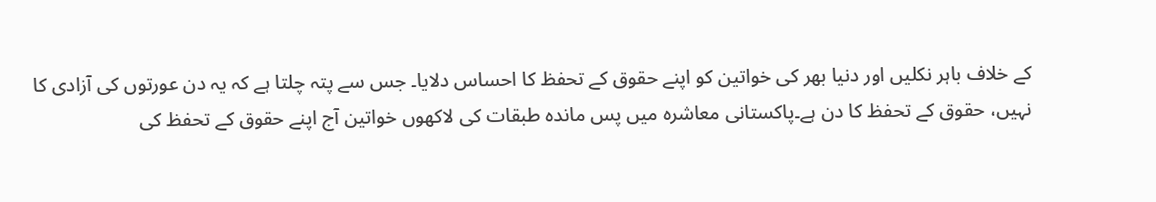کے خلاف باہر نکلیں اور دنیا بھر کی خواتین کو اپنے حقوق کے تحفظ کا احساس دلایا۔ جس سے پتہ چلتا ہے کہ یہ دن عورتوں کی آزادی کا نہیں، حقوق کے تحفظ کا دن ہے۔پاکستانی معاشرہ میں پس ماندہ طبقات کی لاکھوں خواتین آج اپنے حقوق کے تحفظ کی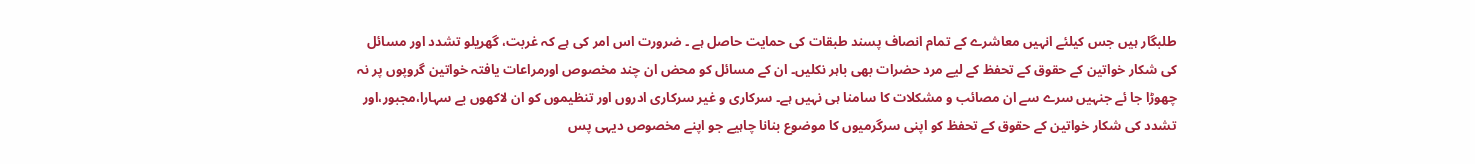طلبگار ہیں جس کیلئے انہیں معاشرے کے تمام انصاف پسند طبقات کی حمایت حاصل ہے ۔ ضرورت اس امر کی ہے کہ غربت، گھریلو تشدد اور مسائل کی شکار خواتین کے حقوق کے تحفظ کے لیے مرد حضرات بھی باہر نکلیں۔ ان کے مسائل کو محض ان چند مخصوص اورمراعات یافتہ خواتین گروپوں پر نہ چھوڑا جا ئے جنہیں سرے سے ان مصائب و مشکلات کا سامنا ہی نہیں ہے۔ سرکاری و غیر سرکاری ادروں اور تنظیموں کو ان لاکھوں بے سہارا،مجبور،اور تشدد کی شکار خواتین کے حقوق کے تحفظ کو اپنی سرگرمیوں کا موضوع بنانا چاہیے جو اپنے مخصوص دیہی پس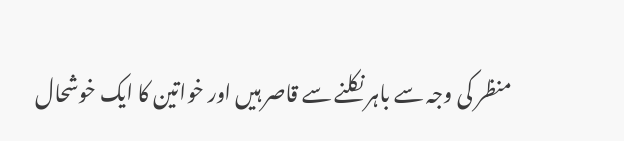منظر کی وجہ سے باہر نکلنے سے قاصر ہیں اور خواتین کا ایک خوشحال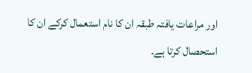اور مراعات یافتہ طبقہ ان کا نام استعمال کرکے ان کا استحصال کرتا ہے۔